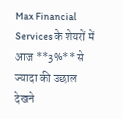Max Financial Services के शेयरों में आज **3%** से ज्यादा की उछाल देखने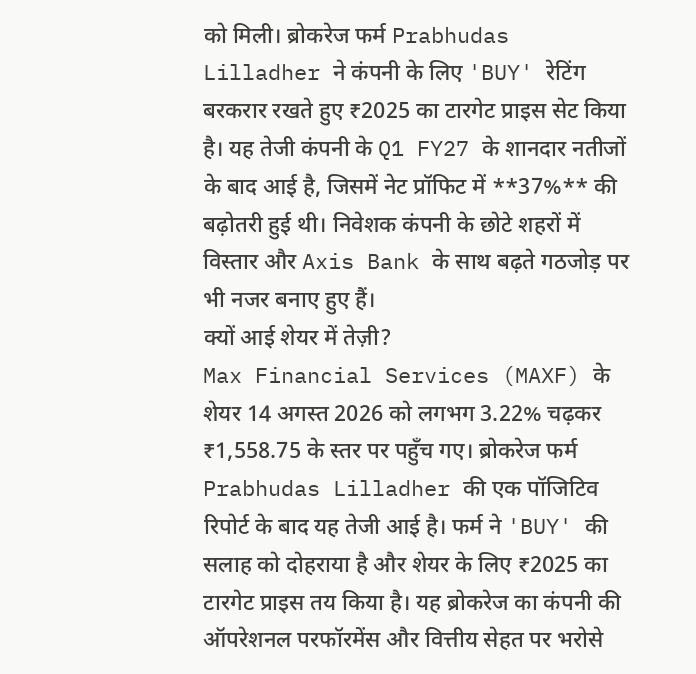को मिली। ब्रोकरेज फर्म Prabhudas Lilladher ने कंपनी के लिए 'BUY' रेटिंग बरकरार रखते हुए ₹2025 का टारगेट प्राइस सेट किया है। यह तेजी कंपनी के Q1 FY27 के शानदार नतीजों के बाद आई है, जिसमें नेट प्रॉफिट में **37%** की बढ़ोतरी हुई थी। निवेशक कंपनी के छोटे शहरों में विस्तार और Axis Bank के साथ बढ़ते गठजोड़ पर भी नजर बनाए हुए हैं।
क्यों आई शेयर में तेज़ी?
Max Financial Services (MAXF) के शेयर 14 अगस्त 2026 को लगभग 3.22% चढ़कर ₹1,558.75 के स्तर पर पहुँच गए। ब्रोकरेज फर्म Prabhudas Lilladher की एक पॉजिटिव रिपोर्ट के बाद यह तेजी आई है। फर्म ने 'BUY' की सलाह को दोहराया है और शेयर के लिए ₹2025 का टारगेट प्राइस तय किया है। यह ब्रोकरेज का कंपनी की ऑपरेशनल परफॉरमेंस और वित्तीय सेहत पर भरोसे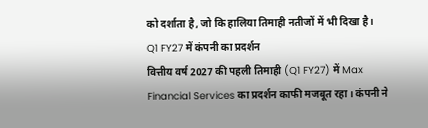को दर्शाता है, जो कि हालिया तिमाही नतीजों में भी दिखा है।
Q1 FY27 में कंपनी का प्रदर्शन
वित्तीय वर्ष 2027 की पहली तिमाही (Q1 FY27) में Max Financial Services का प्रदर्शन काफी मजबूत रहा। कंपनी ने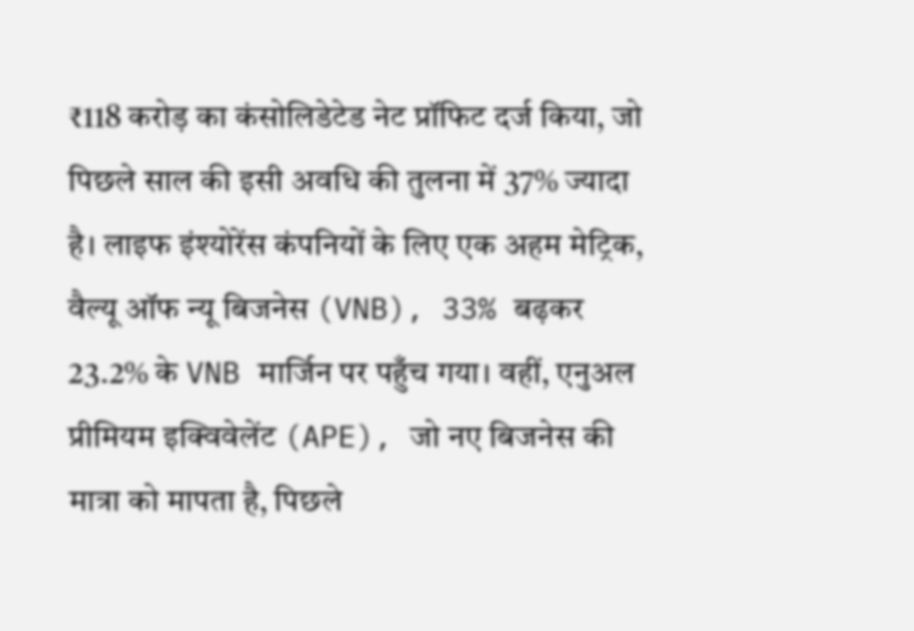₹118 करोड़ का कंसोलिडेटेड नेट प्रॉफिट दर्ज किया, जो पिछले साल की इसी अवधि की तुलना में 37% ज्यादा है। लाइफ इंश्योरेंस कंपनियों के लिए एक अहम मेट्रिक, वैल्यू ऑफ न्यू बिजनेस (VNB), 33% बढ़कर 23.2% के VNB मार्जिन पर पहुँच गया। वहीं, एनुअल प्रीमियम इक्विवेलेंट (APE), जो नए बिजनेस की मात्रा को मापता है, पिछले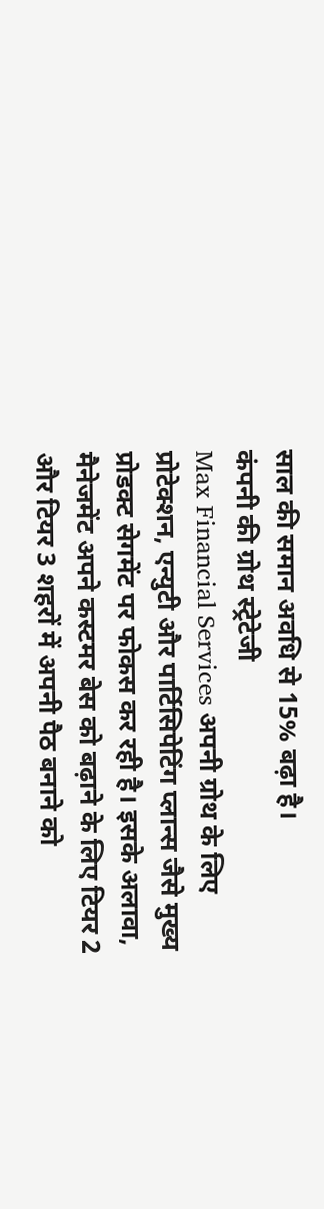साल की समान अवधि से 15% बढ़ा है।
कंपनी की ग्रोथ स्ट्रेटेजी
Max Financial Services अपनी ग्रोथ के लिए प्रोटेक्शन, एन्युटी और पार्टिसिपेटिंग प्लान्स जैसे मुख्य प्रोडक्ट सेगमेंट पर फोकस कर रही है। इसके अलावा, मैनेजमेंट अपने कस्टमर बेस को बढ़ाने के लिए टियर 2 और टियर 3 शहरों में अपनी पैठ बनाने को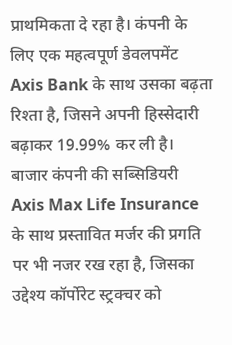प्राथमिकता दे रहा है। कंपनी के लिए एक महत्वपूर्ण डेवलपमेंट Axis Bank के साथ उसका बढ़ता रिश्ता है, जिसने अपनी हिस्सेदारी बढ़ाकर 19.99% कर ली है। बाजार कंपनी की सब्सिडियरी Axis Max Life Insurance के साथ प्रस्तावित मर्जर की प्रगति पर भी नजर रख रहा है, जिसका उद्देश्य कॉर्पोरेट स्ट्रक्चर को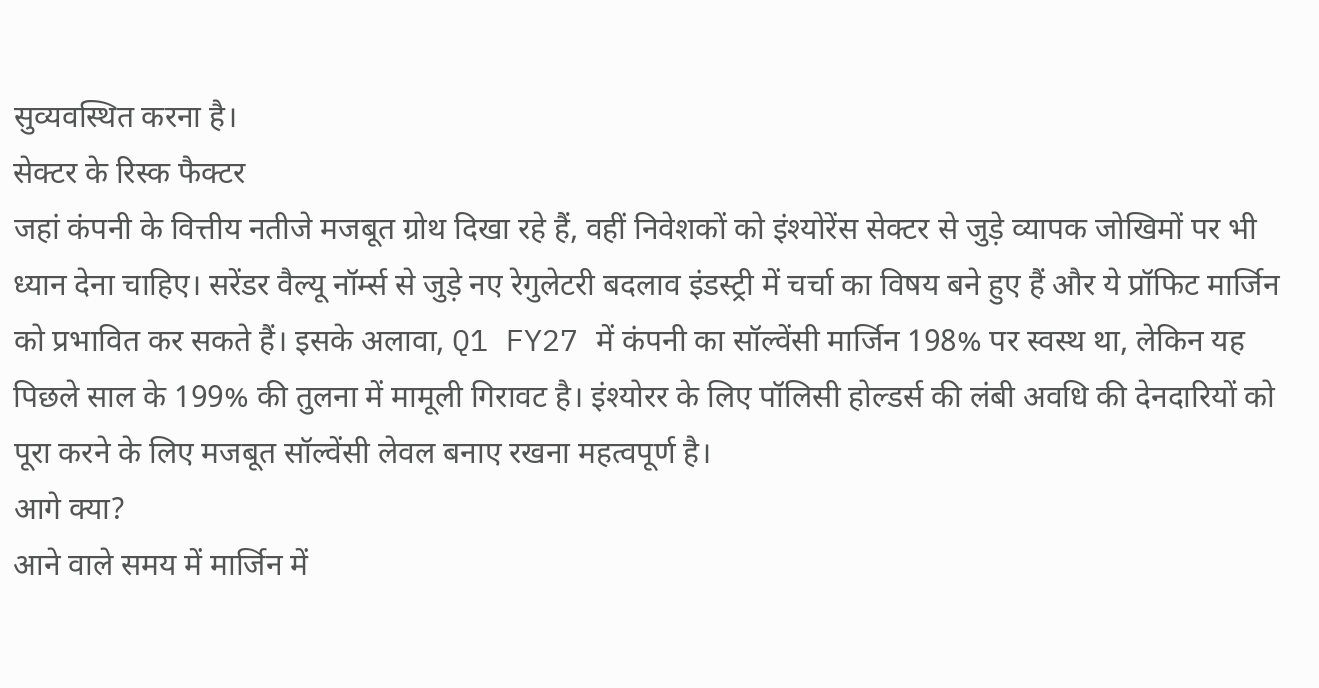सुव्यवस्थित करना है।
सेक्टर के रिस्क फैक्टर
जहां कंपनी के वित्तीय नतीजे मजबूत ग्रोथ दिखा रहे हैं, वहीं निवेशकों को इंश्योरेंस सेक्टर से जुड़े व्यापक जोखिमों पर भी ध्यान देना चाहिए। सरेंडर वैल्यू नॉर्म्स से जुड़े नए रेगुलेटरी बदलाव इंडस्ट्री में चर्चा का विषय बने हुए हैं और ये प्रॉफिट मार्जिन को प्रभावित कर सकते हैं। इसके अलावा, Q1 FY27 में कंपनी का सॉल्वेंसी मार्जिन 198% पर स्वस्थ था, लेकिन यह पिछले साल के 199% की तुलना में मामूली गिरावट है। इंश्योरर के लिए पॉलिसी होल्डर्स की लंबी अवधि की देनदारियों को पूरा करने के लिए मजबूत सॉल्वेंसी लेवल बनाए रखना महत्वपूर्ण है।
आगे क्या?
आने वाले समय में मार्जिन में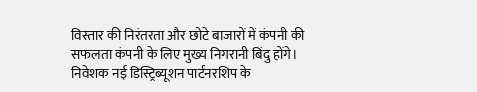विस्तार की निरंतरता और छोटे बाजारों में कंपनी की सफलता कंपनी के लिए मुख्य निगरानी बिंदु होंगे। निवेशक नई डिस्ट्रिब्यूशन पार्टनरशिप के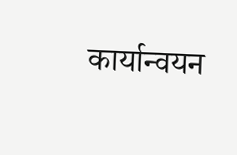कार्यान्वयन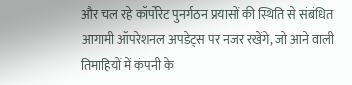और चल रहे कॉर्पोरेट पुनर्गठन प्रयासों की स्थिति से संबंधित आगामी ऑपरेशनल अपडेट्स पर नजर रखेंगे, जो आने वाली तिमाहियों में कंपनी के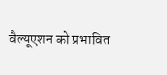वैल्यूएशन को प्रभावित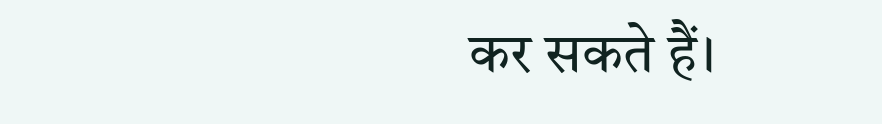कर सकते हैं।